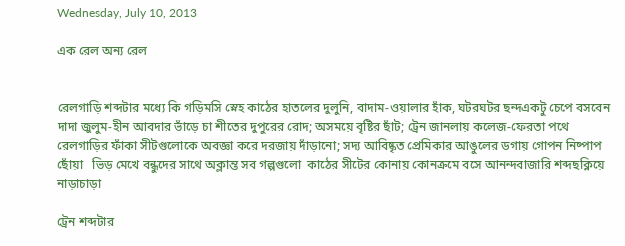Wednesday, July 10, 2013

এক রেল অন্য রেল


রেলগাড়ি শব্দটার মধ্যে কি গড়িমসি স্নেহ কাঠের হাতলের দুলুনি, বাদাম-ওয়ালার হাঁক, ঘটরঘটর ছন্দএকটু চেপে বসবেন দাদা জুলুম-হীন আবদার ভাঁড়ে চা শীতের দুপুরের রোদ; অসময়ে বৃষ্টির ছাঁট; ট্রেন জানলায় কলেজ-ফেরতা পথে রেলগাড়ির ফাঁকা সীটগুলোকে অবজ্ঞা করে দরজায় দাঁড়ানো; সদ্য আবিষ্কৃত প্রেমিকার আঙুলের ডগায় গোপন নিষ্পাপ ছোঁয়া   ভিড় মেখে বন্ধুদের সাথে অক্লান্ত সব গল্পগুলো  কাঠের সীটের কোনায় কোনক্রমে বসে আনন্দবাজারি শব্দছক্নিয়ে নাড়াচাড়া

ট্রেন শব্দটার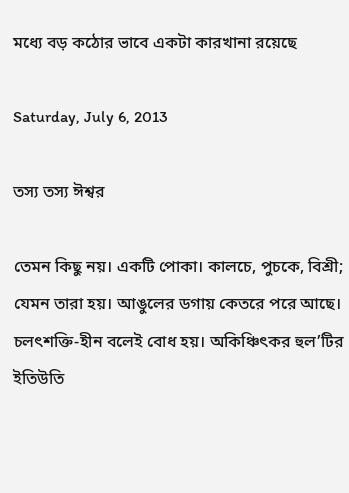মধ্যে বড় কঠোর ভাবে একটা কারখানা রয়েছে

Saturday, July 6, 2013

তস্য তস্য ঈশ্বর

তেমন কিছু নয়। একটি পোকা। কালচে, পুচকে, বিশ্রী; যেমন তারা হয়। আঙুলের ডগায় কেতরে পরে আছে। চলৎশক্তি-হীন বলেই বোধ হয়। অকিঞ্চিৎকর হুল’টির ইতিউতি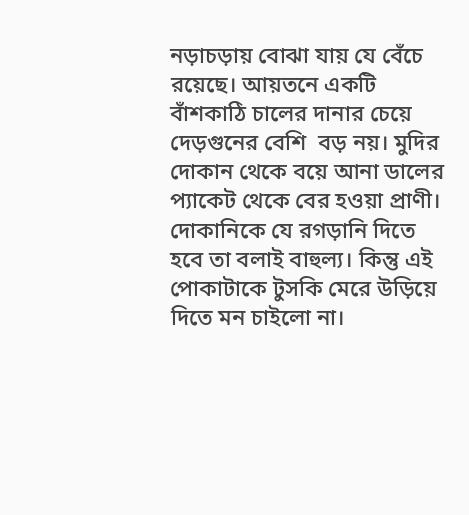নড়াচড়ায় বোঝা যায় যে বেঁচে রয়েছে। আয়তনে একটি বাঁশকাঠি চালের দানার চেয়ে দেড়গুনের বেশি  বড় নয়। মুদির দোকান থেকে বয়ে আনা ডালের প্যাকেট থেকে বের হওয়া প্রাণী। দোকানিকে যে রগড়ানি দিতে হবে তা বলাই বাহুল্য। কিন্তু এই পোকাটাকে টুসকি মেরে উড়িয়ে দিতে মন চাইলো না।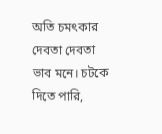অতি চমৎকার দেবতা দেবতা ভাব মনে। চটকে দিতে পারি,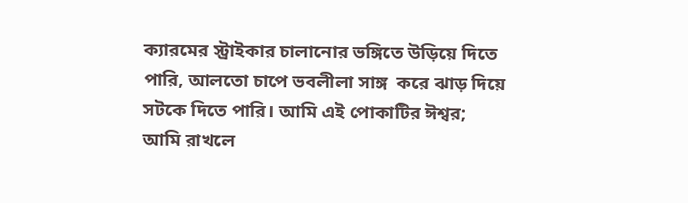ক্যারমের স্ট্রাইকার চালানোর ভঙ্গিতে উড়িয়ে দিতে পারি, আলতো চাপে ভবলীলা সাঙ্গ  করে ঝাড় দিয়ে সটকে দিতে পারি। আমি এই পোকাটির ঈশ্বর; আমি রাখলে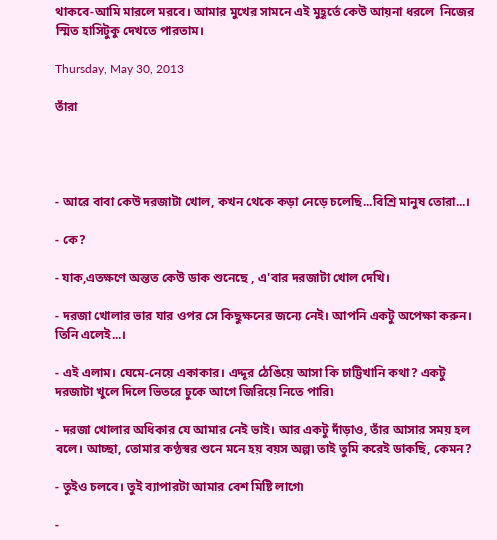থাকবে-আমি মারলে মরবে। আমার মুখের সামনে এই মুহূর্তে কেউ আয়না ধরলে  নিজের স্মিত হাসিটুকু দেখতে পারতাম।

Thursday, May 30, 2013

তাঁরা




- আরে বাবা কেউ দরজাটা খোল, কখন থেকে কড়া নেড়ে চলেছি...বিশ্রি মানুষ তোরা...।

- কে?

- যাক,এতক্ষণে অন্তত কেউ ডাক শুনেছে , এ'বার দরজাটা খোল দেখি।

- দরজা খোলার ভার যার ওপর সে কিছুক্ষনের জন্যে নেই। আপনি একটু অপেক্ষা করুন। তিনি এলেই...।

- এই এলাম। ঘেমে-নেয়ে একাকার। এদ্দূর ঠেঙিয়ে আসা কি চাট্টিখানি কথা? একটু দরজাটা খুলে দিলে ভিতরে ঢুকে আগে জিরিয়ে নিতে পারি৷

- দরজা খোলার অধিকার যে আমার নেই ভাই। আর একটু দাঁড়াও, তাঁর আসার সময় হল বলে। আচ্ছা, তোমার কণ্ঠস্বর শুনে মনে হয় বয়স অল্প৷ তাই তুমি করেই ডাকছি, কেমন?

- তুইও চলবে। তুই ব্যাপারটা আমার বেশ মিষ্টি লাগে৷

-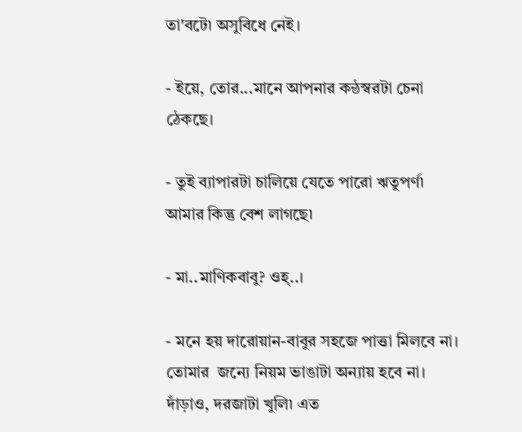তা'বটে৷ অসুবিধে নেই।

- ইয়ে, তোর...মানে আপনার কন্ঠস্বরটা চেনা ঠেকছে।

- তুই ব্যাপারটা চালিয়ে যেতে পারো ঋতুপর্ণ৷ আমার কিন্তু বেশ লাগছে৷

- মা..মাণিকবাবু? ওহ্..।

- মনে হয় দারোয়ান-বাবুর সহজে পাত্তা মিলবে না। তোমার  জন্যে নিয়ম ভাঙাটা অন্যায় হবে না। দাঁড়াও, দরজাটা খুলি৷ এত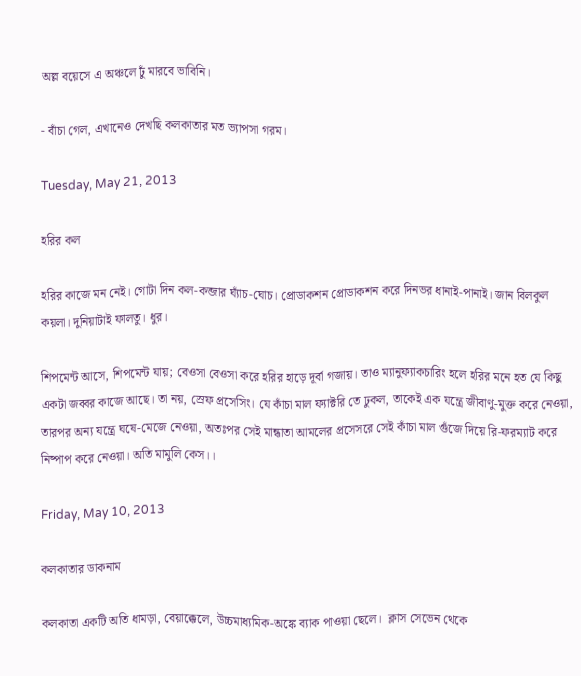অল্ল বয়েসে এ অঞ্চলে ঢুঁ মারবে ভাবিনি।

- বাঁচা গেল, এখানেও দেখছি কলকাতার মত ভ্যাপসা গরম।

Tuesday, May 21, 2013

হরির কল

হরির কাজে মন নেই। গোটা দিন কল-কব্জার ঘ্যাঁচ-ঘোচ। প্রোডাকশন প্রোডাকশন করে দিনভর ধানাই-পানাই। জান বিলকুল কয়লা। দুনিয়াটাই ফালতু। ধুর।

শিপমেন্ট আসে, শিপমেন্ট যায়; বেওসা বেওসা করে হরির হাড়ে দূর্বা গজায়। তাও ম্যানুফ্যাকচারিং হলে হরির মনে হত যে কিছু একটা জব্বর কাজে আছে। তা নয়, স্রেফ প্রসেসিং। যে কাঁচা মাল ফ্যাক্টরি তে ঢুকল, তাকেই এক যন্ত্রে জীবাণু-মুক্ত করে নেওয়া, তারপর অন্য যন্ত্রে ঘষে-মেজে নেওয়া, অতঃপর সেই মান্ধাতা আমলের প্রসেসরে সেই কাঁচা মাল গুঁজে দিয়ে রি-ফরম্যাট করে নিষ্পাপ করে নেওয়া। অতি মামুলি কেস।।

Friday, May 10, 2013

কলকাতার ডাকনাম

কলকাতা একটি অতি ধামড়া, বেয়াক্কেলে, উচ্চমাধ্যমিক-অঙ্কে ব্যাক পাওয়া ছেলে।  ক্লাস সেভেন থেকে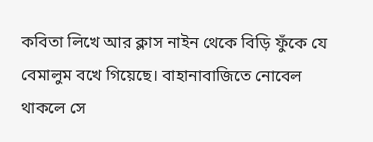কবিতা লিখে আর ক্লাস নাইন থেকে বিড়ি ফুঁকে যে বেমালুম বখে গিয়েছে। বাহানাবাজিতে নোবেল থাকলে সে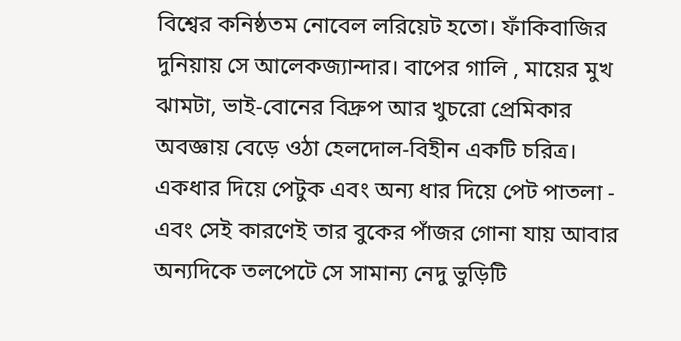বিশ্বের কনিষ্ঠতম নোবেল লরিয়েট হতো। ফাঁকিবাজির দুনিয়ায় সে আলেকজ্যান্দার। বাপের গালি , মায়ের মুখ ঝামটা, ভাই-বোনের বিদ্রুপ আর খুচরো প্রেমিকার অবজ্ঞায় বেড়ে ওঠা হেলদোল-বিহীন একটি চরিত্র। একধার দিয়ে পেটুক এবং অন্য ধার দিয়ে পেট পাতলা - এবং সেই কারণেই তার বুকের পাঁজর গোনা যায় আবার অন্যদিকে তলপেটে সে সামান্য নেদু ভুড়িটি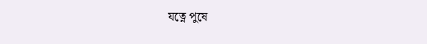যত্নে পুষে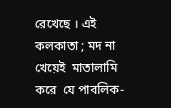রেখেছে । এই কলকাতা ; মদ না খেয়েই  মাতালামি করে  যে পাবলিক-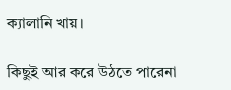ক্যালানি খায়।

কিছুই আর করে উঠতে পারেনা